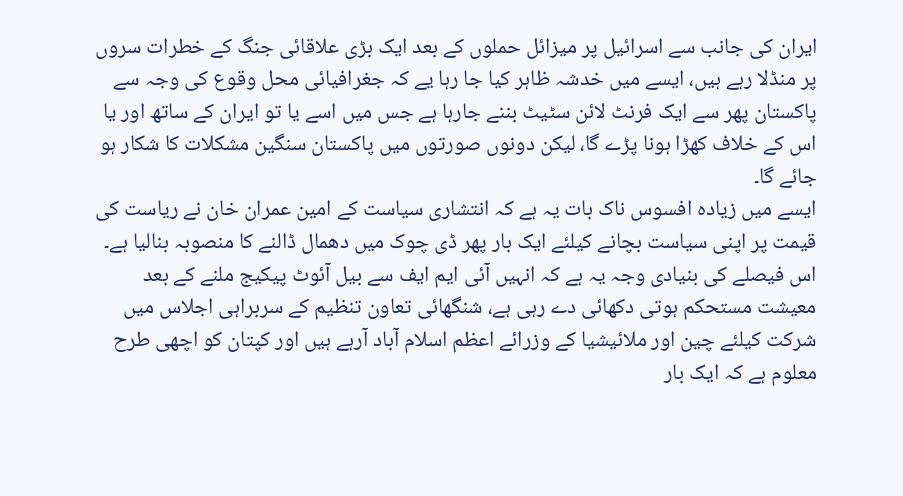ایران کی جانب سے اسرائیل پر میزائل حملوں کے بعد ایک بڑی علاقائی جنگ کے خطرات سروں پر منڈلا رہے ہیں، ایسے میں خدشہ ظاہر کیا جا رہا یے کہ جغرافیائی محل وقوع کی وجہ سے پاکستان پھر سے ایک فرنٹ لائن سٹیٹ بننے جارہا ہے جس میں اسے یا تو ایران کے ساتھ اور یا اس کے خلاف کھڑا ہونا پڑے گا، لیکن دونوں صورتوں میں پاکستان سنگین مشکلات کا شکار ہو جائے گا۔
ایسے میں زیادہ افسوس ناک بات یہ ہے کہ انتشاری سیاست کے امین عمران خان نے ریاست کی قیمت پر اپنی سیاست بچانے کیلئے ایک بار پھر ڈی چوک میں دھمال ڈالنے کا منصوبہ بنالیا ہے۔ اس فیصلے کی بنیادی وجہ یہ ہے کہ انہیں آئی ایم ایف سے بیل آئوٹ پیکیج ملنے کے بعد معیشت مستحکم ہوتی دکھائی دے رہی ہے، شنگھائی تعاون تنظیم کے سربراہی اجلاس میں شرکت کیلئے چین اور ملائیشیا کے وزرائے اعظم اسلام آباد آرہے ہیں اور کپتان کو اچھی طرح معلوم ہے کہ ایک بار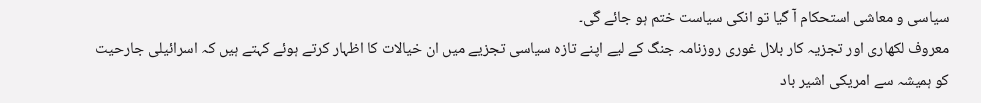سیاسی و معاشی استحکام آ گیا تو انکی سیاست ختم ہو جائے گی۔
معروف لکھاری اور تجزیہ کار بلال غوری روزنامہ جنگ کے لیے اپنے تازہ سیاسی تجزیے میں ان خیالات کا اظہار کرتے ہوئے کہتے ہیں کہ اسرائیلی جارحیت کو ہمیشہ سے امریکی اشیر باد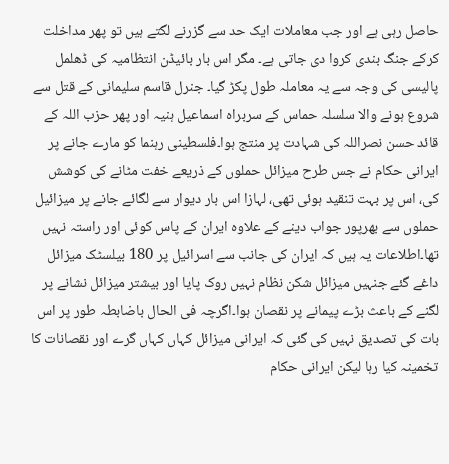حاصل رہی ہے اور جب معاملات ایک حد سے گزرنے لگتے ہیں تو پھر مداخلت کرکے جنگ بندی کروا دی جاتی ہے۔ مگر اس بار بائیڈن انتظامیہ کی ڈھلمل پالیسی کی وجہ سے یہ معاملہ طول پکڑ گیا۔ جنرل قاسم سلیمانی کے قتل سے شروع ہونے والا سلسلہ حماس کے سربراہ اسماعیل ہنیہ اور پھر حزب اللہ کے قائد حسن نصراللہ کی شہادت پر منتج ہوا۔فلسطینی رہنما کو مارے جانے پر ایرانی حکام نے جس طرح میزائل حملوں کے ذریعے خفت مٹانے کی کوشش کی، اس پر بہت تنقید ہوئی تھی، لہازا اس بار دیوار سے لگائے جانے پر میزائیل حملوں سے بھرپور جواب دینے کے علاوہ ایران کے پاس کوئی اور راستہ نہیں تھا۔اطلاعات یہ ہیں کہ ایران کی جانب سے اسرائیل پر 180 بیلسٹک میزائل داغے گئے جنہیں میزائل شکن نظام نہیں روک پایا اور بیشتر میزائل نشانے پر لگنے کے باعث بڑے پیمانے پر نقصان ہوا۔اگرچہ فی الحال باضابطہ طور پر اس بات کی تصدیق نہیں کی گئی کہ ایرانی میزائل کہاں کہاں گرے اور نقصانات کا تخمینہ کیا رہا لیکن ایرانی حکام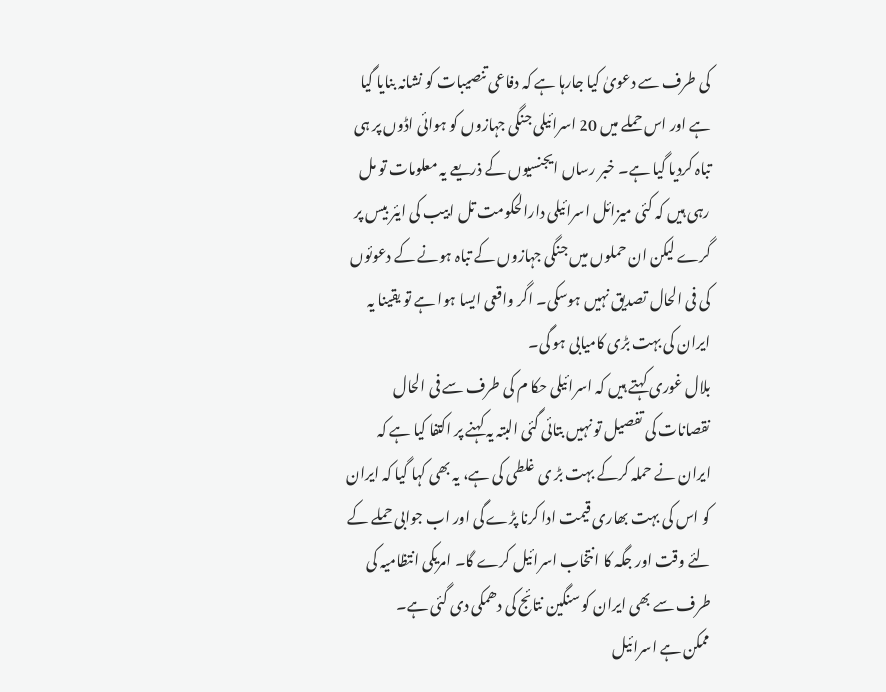کی طرف سے دعویٰ کیا جارہا ہے کہ دفاعی تنصیبات کو نشانہ بنایا گیا ہے اور اس حملے میں 20 اسرائیلی جنگی جہازوں کو ہوائی اڈوں پر ہی تباہ کردیا گیا ہے۔ خبر رساں ایجنسیوں کے ذریعے یہ معلومات تو مل رہی ہیں کہ کئی میزائل اسرائیلی دارالحکومت تل ابیب کی ایئر بیس پر گرے لیکن ان حملوں میں جنگی جہازوں کے تباہ ہونے کے دعوئوں کی فی الحال تصدیق نہیں ہوسکی۔ اگر واقعی ایسا ہوا ہے تو یقینا یہ ایران کی بہت بڑی کامیابی ہو گی۔
بلال غوری کہتے ہیں کہ اسرائیلی حکا م کی طرف سے فی الحال نقصانات کی تفصیل تو نہیں بتائی گئی البتہ یہ کہنے پر اکتفا کیا ہے کہ ایران نے حملہ کرکے بہت بڑ ی غلطی کی ہے، یہ بھی کہا گیا کہ ایران کو اس کی بہت بھاری قیمت ادا کرنا پڑے گی اور اب جوابی حملے کے لئے وقت اور جگہ کا انتخاب اسرائیل کرے گا۔ امریکی انتظامیہ کی طرف سے بھی ایران کو سنگین نتائج کی دھمکی دی گئی ہے۔
ممکن ہے اسرائیل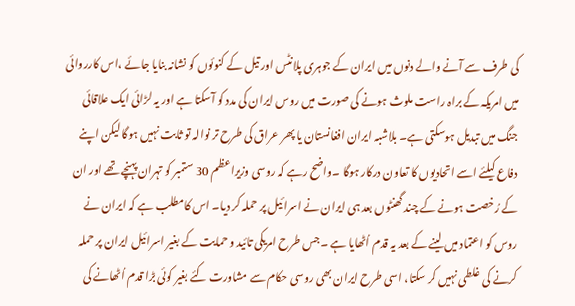کی طرف سے آنے والے دنوں میں ایران کے جوہری پلانٹس اور تیل کے کنوئوں کو نشانہ بنایا جائے ،اس کارروائی میں امریکہ کے براہ راست ملوث ہونے کی صورت میں روس ایران کی مدد کو آسکتا ہے اور یہ لڑائی ایک علاقائی جنگ میں تبدیل ہوسکتی ہے۔ بلاشبہ ایران افغانستان یا پھر عراق کی طرح تر نوالہ تو ثابت نہیں ہوگا لیکن اپنے دفاع کیلئے اسے اتحادیوں کا تعاون درکار ہوگا ۔واضح رہے کہ روسی وزیراعظم 30 ستمبر کو تہران پہنچے تھے اور ان کے رُخصت ہونے کے چند گھنٹوں بعد ہی ایران نے اسرائیل پر حملہ کر دیا۔ اس کامطلب ہے کہ ایران نے روس کو اعتماد میں لینے کے بعد یہ قدم اُٹھایا ہے ۔جس طرح امریکی تائید و حمایت کے بغیر اسرائیل ایران پر حملہ کرنے کی غلطی نہیں کر سکتا، اسی طرح ایران بھی روسی حکام سے مشاورت کئے بغیر کوئی بڑا قدم اُٹھانے کی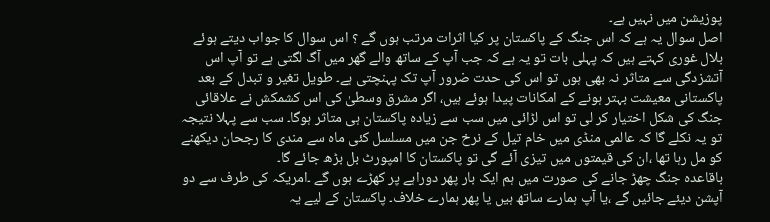پوزیشن میں نہیں ہے۔
اصل سوال یہ ہے کہ اس جنگ کے پاکستان پر کیا اثرات مرتب ہوں گے ؟ اس سوال کا جواب دیتے ہوئے بلال غوری کہتے ہیں کہ پہلی بات تو یہ ہے کہ جب آپ کے ساتھ والے گھر میں آگ لگتی ہے تو آپ اس آتشزدگی سے متاثر نہ بھی ہوں تو اس کی حدت ضرور آپ تک پہنچتی ہے۔ طویل تغیر و تبدل کے بعد پاکستانی معیشت بہتر ہونے کے امکانات پیدا ہوئے ہیں، اگر مشرق وسطیٰ کی اس کشمکش نے علاقائی جنگ کی شکل اختیار کر لی تو اس لڑائی میں سب سے زیادہ پاکستان ہی متاثر ہوگا۔ سب سے پہلا نتیجہ تو یہ نکلے گا کہ عالمی منڈی میں خام تیل کے نرخ جن میں مسلسل کئی ماہ سے مندی کا رجحان دیکھنے کو مل رہا تھا ،ان کی قیمتوں میں تیزی آئے گی تو پاکستان کا امپورٹ بل بڑھ جائے گا۔
باقاعدہ جنگ چھڑ جانے کی صورت میں ہم ایک بار پھر دوراہے پر کھڑے ہوں گے ۔امریکہ کی طرف سے دو آپشن دیئے جائیں گے ،یا آپ ہمارے ساتھ ہیں یا پھر ہمارے خلاف۔ پاکستان کے لیے یہ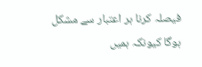فیصلہ کرنا ہر اعتبار سے مشکل ہوگا کیونکہ ہمیں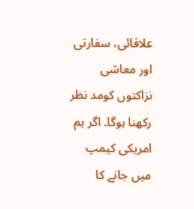علاقائی، سفارتی اور معاشی نزاکتوں کومد نظر رکھنا ہوگا۔ اگر ہم امریکی کیمپ میں جانے کا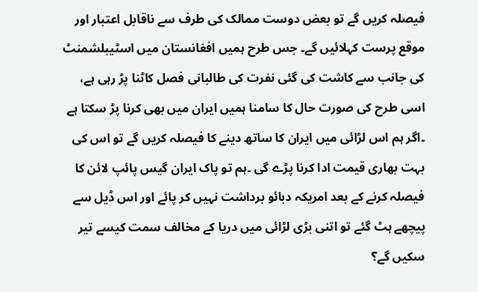فیصلہ کریں گے تو بعض دوست ممالک کی طرف سے ناقابل اعتبار اور موقع پرست کہلائیں گے۔ جس طرح ہمیں افغانستان میں اسٹیبلشمنٹ کی جانب سے کاشت کی گئی نفرت کی طالبانی فصل کاٹنا پڑ رہی ہے، اسی طرح کی صورت حال کا سامنا ہمیں ایران میں بھی کرنا پڑ سکتا ہے ۔اگر ہم اس لڑائی میں ایران کا ساتھ دینے کا فیصلہ کریں گے تو اس کی بہت بھاری قیمت ادا کرنا پڑے گی ۔ہم تو پاک ایران گیس پائپ لائن کا فیصلہ کرنے کے بعد امریکہ دبائو برداشت نہیں کر پائے اور اس ڈیل سے پیچھے ہٹ گئے تو اتنی بڑی لڑائی میں دریا کے مخالف سمت کیسے تیر سکیں گے؟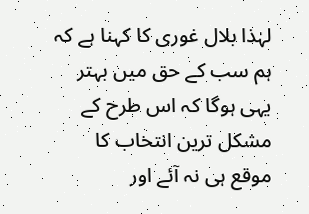لہٰذا بلال غوری کا کہنا ہے کہ ہم سب کے حق میں بہتر یہی ہوگا کہ اس طرح کے مشکل ترین انتخاب کا موقع ہی نہ آئے اور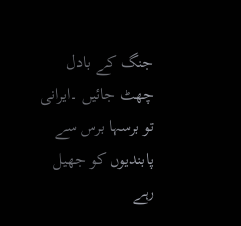جنگ کے بادل چھٹ جائیں ۔ایرانی تو برسہا برس سے پابندیوں کو جھیل رہے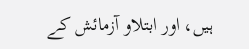ہیں، اور ابتلاو آزمائش کے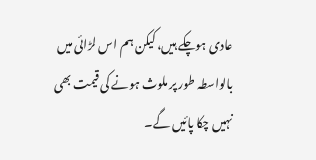عادی ہوچکے ہیں، کیکن ہم اس لڑائی میں بالواسطہ طور پر ملوث ہونے کی قیمت بھی نہیں چکا پائیں گے۔